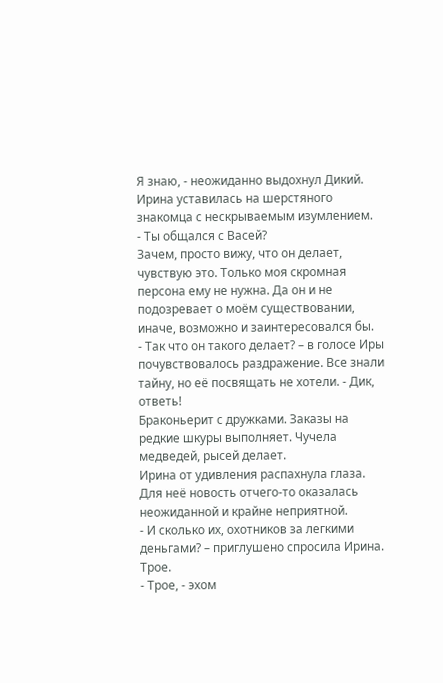Я знаю, - неожиданно выдохнул Дикий.
Ирина уставилась на шерстяного знакомца с нескрываемым изумлением.
- Ты общался с Васей?
Зачем, просто вижу, что он делает, чувствую это. Только моя скромная персона ему не нужна. Да он и не подозревает о моём существовании, иначе, возможно и заинтересовался бы.
- Так что он такого делает? – в голосе Иры почувствовалось раздражение. Все знали тайну, но её посвящать не хотели. - Дик, ответь!
Браконьерит с дружками. Заказы на редкие шкуры выполняет. Чучела медведей, рысей делает.
Ирина от удивления распахнула глаза. Для неё новость отчего-то оказалась неожиданной и крайне неприятной.
- И сколько их, охотников за легкими деньгами? – приглушено спросила Ирина.
Трое.
- Трое, - эхом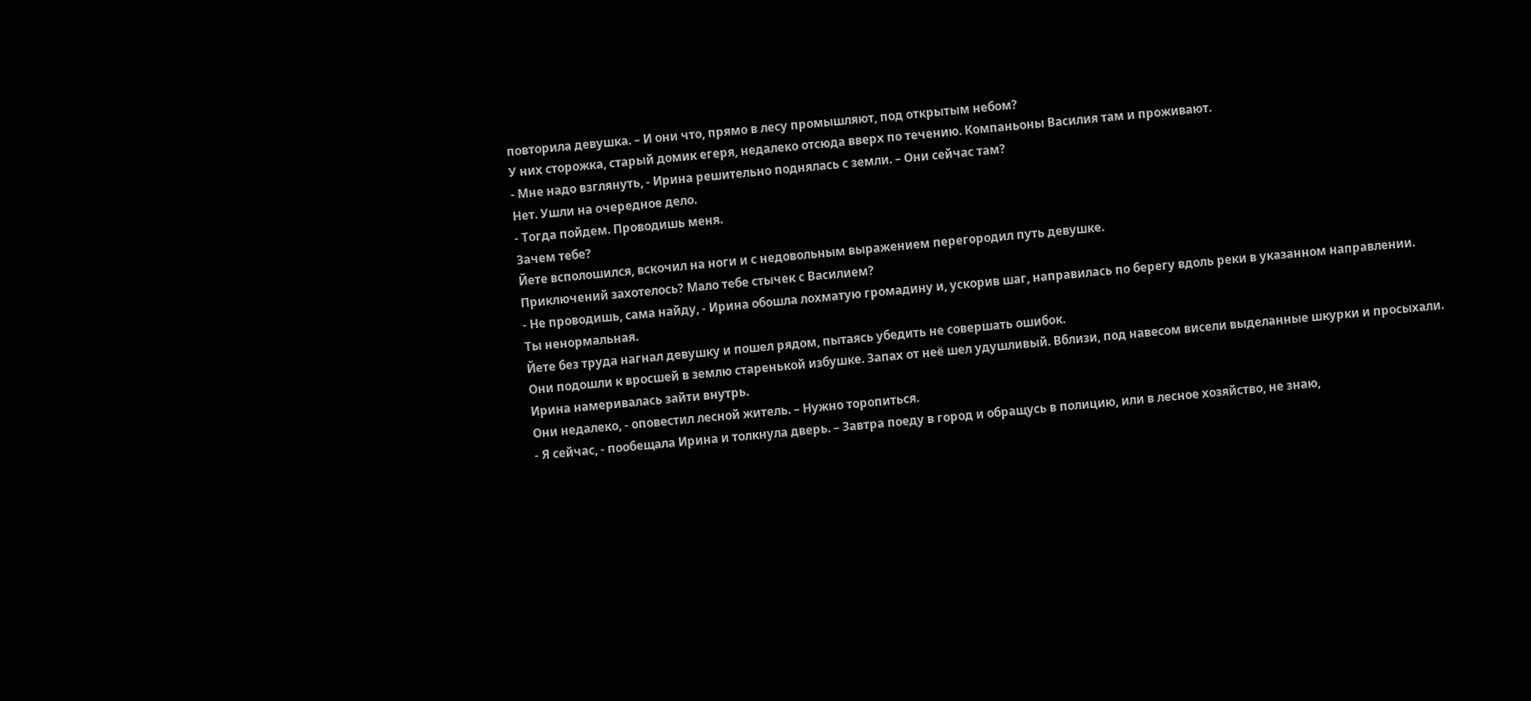повторила девушка. – И они что, прямо в лесу промышляют, под открытым небом?
У них сторожка, старый домик егеря, недалеко отсюда вверх по течению. Компаньоны Василия там и проживают.
- Мне надо взглянуть, - Ирина решительно поднялась с земли. – Они сейчас там?
Нет. Ушли на очередное дело.
- Тогда пойдем. Проводишь меня.
Зачем тебе?
Йете всполошился, вскочил на ноги и с недовольным выражением перегородил путь девушке.
Приключений захотелось? Мало тебе стычек с Василием?
- Не проводишь, сама найду, - Ирина обошла лохматую громадину и, ускорив шаг, направилась по берегу вдоль реки в указанном направлении.
Ты ненормальная.
Йете без труда нагнал девушку и пошел рядом, пытаясь убедить не совершать ошибок.
Они подошли к вросшей в землю старенькой избушке. Запах от неё шел удушливый. Вблизи, под навесом висели выделанные шкурки и просыхали.
Ирина намеривалась зайти внутрь.
Они недалеко, - оповестил лесной житель. – Нужно торопиться.
- Я сейчас, - пообещала Ирина и толкнула дверь. – Завтра поеду в город и обращусь в полицию, или в лесное хозяйство, не знаю,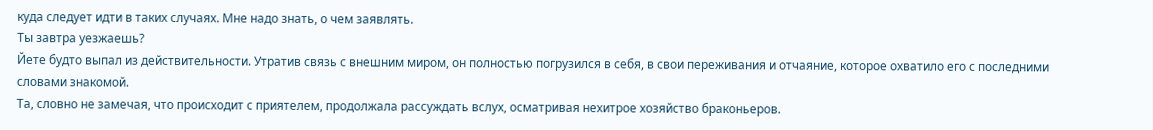куда следует идти в таких случаях. Мне надо знать, о чем заявлять.
Ты завтра уезжаешь?
Йете будто выпал из действительности. Утратив связь с внешним миром, он полностью погрузился в себя, в свои переживания и отчаяние, которое охватило его с последними словами знакомой.
Та, словно не замечая, что происходит с приятелем, продолжала рассуждать вслух, осматривая нехитрое хозяйство браконьеров.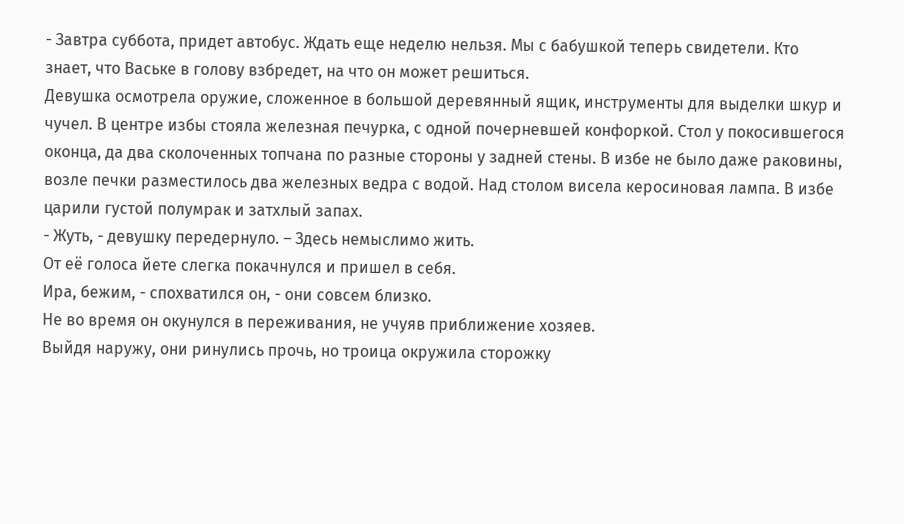- Завтра суббота, придет автобус. Ждать еще неделю нельзя. Мы с бабушкой теперь свидетели. Кто знает, что Ваське в голову взбредет, на что он может решиться.
Девушка осмотрела оружие, сложенное в большой деревянный ящик, инструменты для выделки шкур и чучел. В центре избы стояла железная печурка, с одной почерневшей конфоркой. Стол у покосившегося оконца, да два сколоченных топчана по разные стороны у задней стены. В избе не было даже раковины, возле печки разместилось два железных ведра с водой. Над столом висела керосиновая лампа. В избе царили густой полумрак и затхлый запах.
- Жуть, - девушку передернуло. – Здесь немыслимо жить.
От её голоса йете слегка покачнулся и пришел в себя.
Ира, бежим, - спохватился он, - они совсем близко.
Не во время он окунулся в переживания, не учуяв приближение хозяев.
Выйдя наружу, они ринулись прочь, но троица окружила сторожку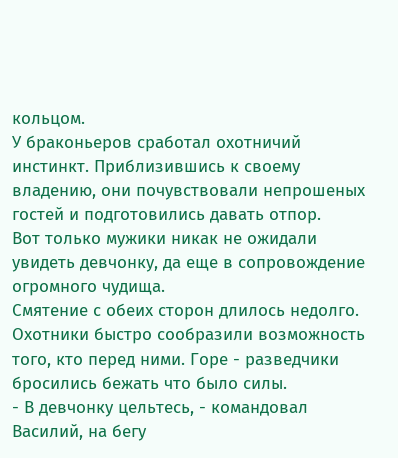кольцом.
У браконьеров сработал охотничий инстинкт. Приблизившись к своему владению, они почувствовали непрошеных гостей и подготовились давать отпор.
Вот только мужики никак не ожидали увидеть девчонку, да еще в сопровождение огромного чудища.
Смятение с обеих сторон длилось недолго. Охотники быстро сообразили возможность того, кто перед ними. Горе - разведчики бросились бежать что было силы.
- В девчонку цельтесь, - командовал Василий, на бегу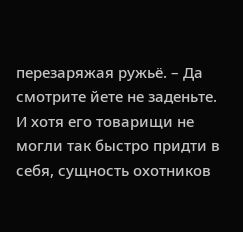перезаряжая ружьё. – Да смотрите йете не заденьте.
И хотя его товарищи не могли так быстро придти в себя, сущность охотников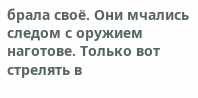брала своё. Они мчались следом с оружием наготове. Только вот стрелять в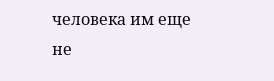человека им еще не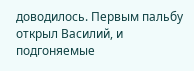доводилось. Первым пальбу открыл Василий, и подгоняемые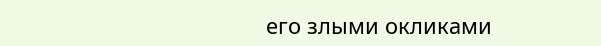его злыми окликами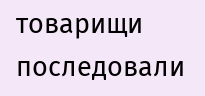товарищи последовали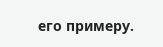его примеру.